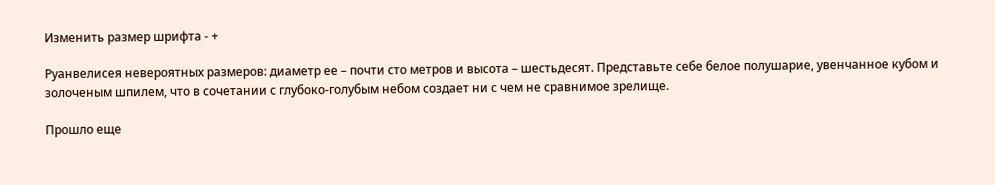Изменить размер шрифта - +

Руанвелисея невероятных размеров: диаметр ее – почти сто метров и высота – шестьдесят. Представьте себе белое полушарие, увенчанное кубом и золоченым шпилем, что в сочетании с глубоко-голубым небом создает ни с чем не сравнимое зрелище.

Прошло еще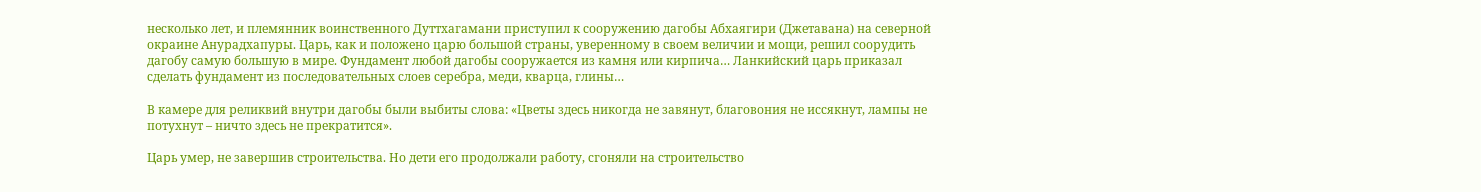несколько лет, и племянник воинственного Дуттхагамани приступил к сооружению дагобы Абхаягири (Джетавана) на северной окраине Анурадхапуры. Царь, как и положено царю большой страны, уверенному в своем величии и мощи, решил соорудить дагобу самую большую в мире. Фундамент любой дагобы сооружается из камня или кирпича… Ланкийский царь приказал сделать фундамент из последовательных слоев серебра, меди, кварца, глины…

В камере для реликвий внутри дагобы были выбиты слова: «Цветы здесь никогда не завянут, благовония не иссякнут, лампы не потухнут – ничто здесь не прекратится».

Царь умер, не завершив строительства. Но дети его продолжали работу, сгоняли на строительство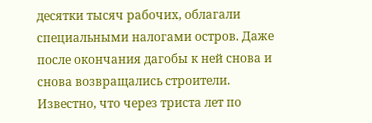десятки тысяч рабочих, облагали специальными налогами остров. Даже после окончания дагобы к ней снова и снова возвращались строители. Известно, что через триста лет по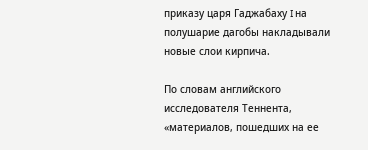приказу царя Гаджабаху I на полушарие дагобы накладывали новые слои кирпича.

По словам английского исследователя Теннента, «материалов, пошедших на ее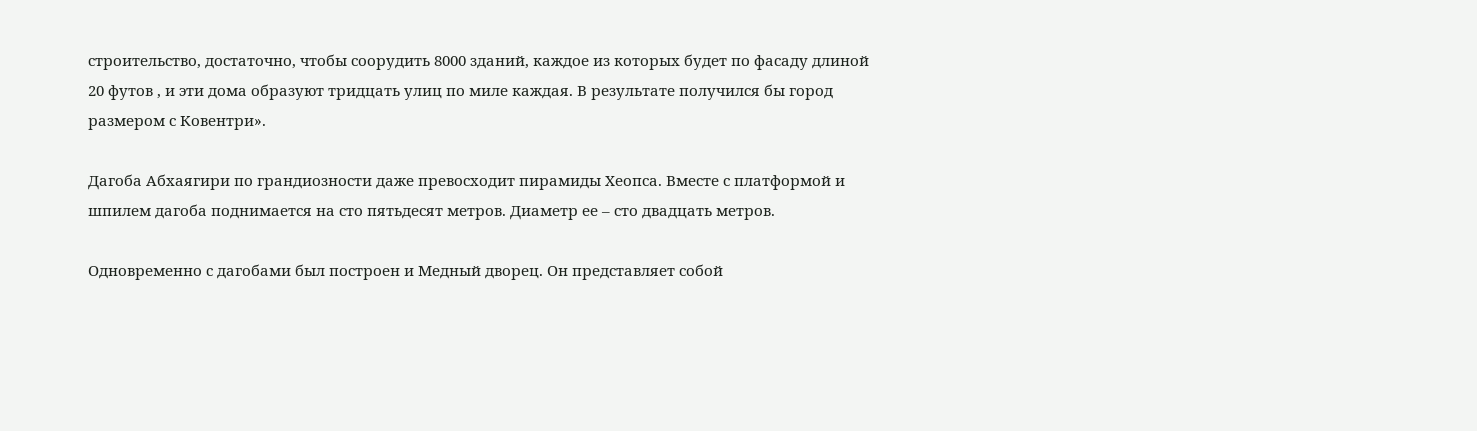строительство, достаточно, чтобы соорудить 8000 зданий, каждое из которых будет по фасаду длиной 20 футов , и эти дома образуют тридцать улиц по миле каждая. В результате получился бы город размером с Ковентри».

Дагоба Абхаягири по грандиозности даже превосходит пирамиды Хеопса. Вместе с платформой и шпилем дагоба поднимается на сто пятьдесят метров. Диаметр ее – сто двадцать метров.

Одновременно с дагобами был построен и Медный дворец. Он представляет собой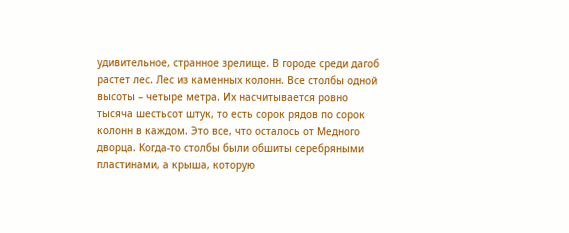удивительное, странное зрелище. В городе среди дагоб растет лес. Лес из каменных колонн. Все столбы одной высоты – четыре метра. Их насчитывается ровно тысяча шестьсот штук, то есть сорок рядов по сорок колонн в каждом. Это все, что осталось от Медного дворца. Когда-то столбы были обшиты серебряными пластинами, а крыша, которую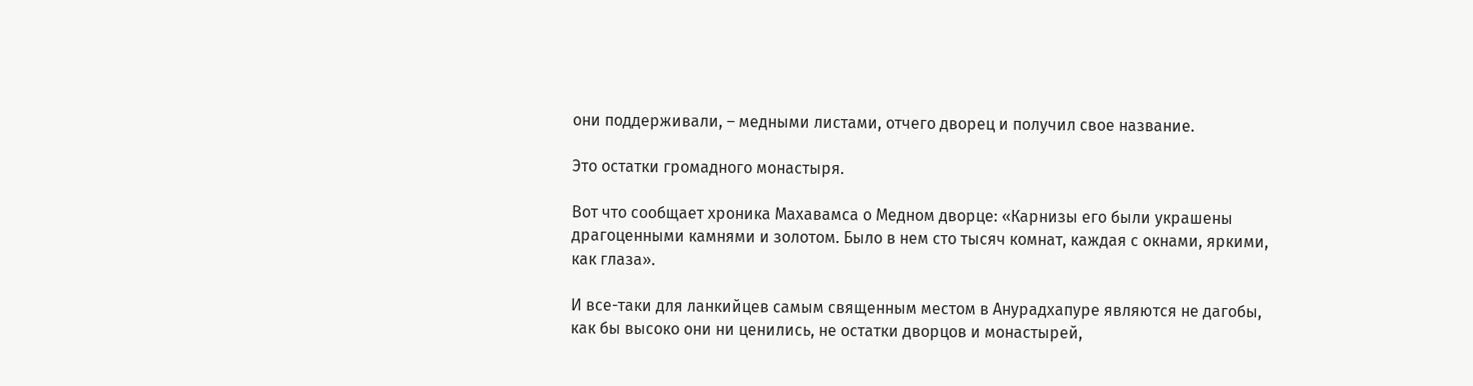они поддерживали, – медными листами, отчего дворец и получил свое название.

Это остатки громадного монастыря.

Вот что сообщает хроника Махавамса о Медном дворце: «Карнизы его были украшены драгоценными камнями и золотом. Было в нем сто тысяч комнат, каждая с окнами, яркими, как глаза».

И все-таки для ланкийцев самым священным местом в Анурадхапуре являются не дагобы, как бы высоко они ни ценились, не остатки дворцов и монастырей,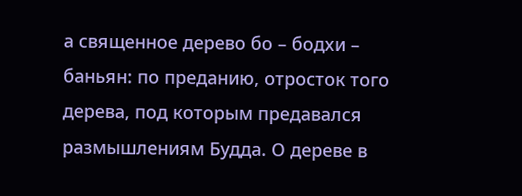а священное дерево бо – бодхи – баньян: по преданию, отросток того дерева, под которым предавался размышлениям Будда. О дереве в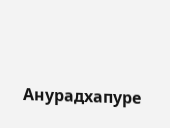Анурадхапуре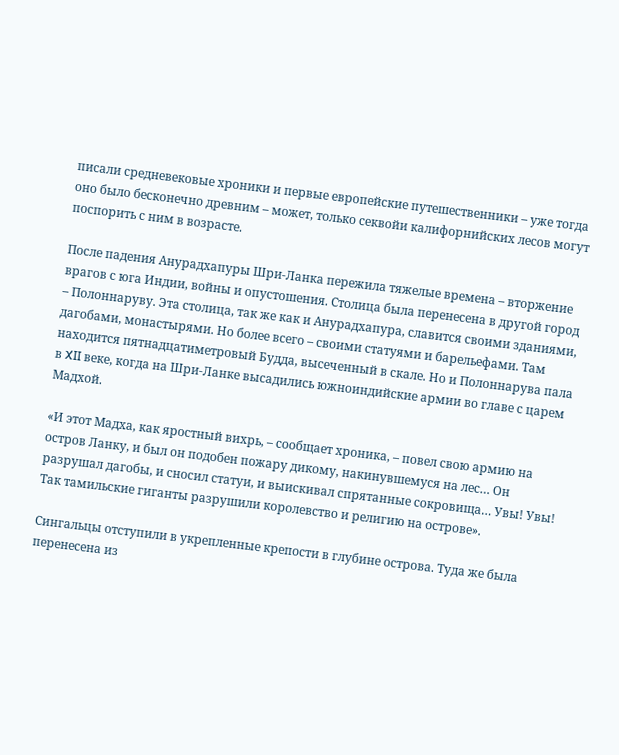писали средневековые хроники и первые европейские путешественники – уже тогда оно было бесконечно древним – может, только секвойи калифорнийских лесов могут поспорить с ним в возрасте.

После падения Анурадхапуры Шри-Ланка пережила тяжелые времена – вторжение врагов с юга Индии, войны и опустошения. Столица была перенесена в другой город – Полоннаруву. Эта столица, так же как и Анурадхапура, славится своими зданиями, дагобами, монастырями. Но более всего – своими статуями и барельефами. Там находится пятнадцатиметровый Будда, высеченный в скале. Но и Полоннарува пала в XII веке, когда на Шри-Ланке высадились южноиндийские армии во главе с царем Мадхой.

«И этот Мадха, как яростный вихрь, – сообщает хроника, – повел свою армию на остров Ланку, и был он подобен пожару дикому, накинувшемуся на лес… Он разрушал дагобы, и сносил статуи, и выискивал спрятанные сокровища… Увы! Увы! Так тамильские гиганты разрушили королевство и религию на острове».

Сингальцы отступили в укрепленные крепости в глубине острова. Туда же была перенесена из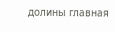долины главная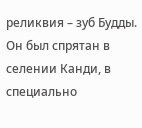реликвия – зуб Будды. Он был спрятан в селении Канди, в специально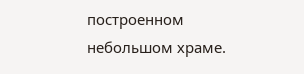построенном небольшом храме.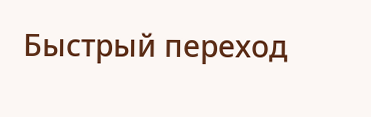Быстрый переход